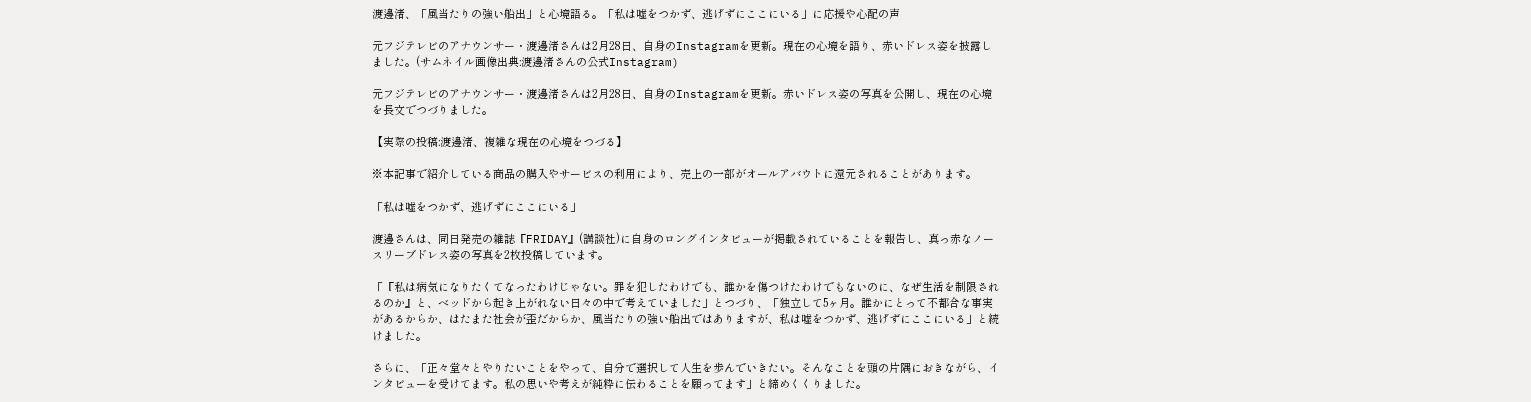渡邊渚、「風当たりの強い船出」と心境語る。「私は嘘をつかず、逃げずにここにいる」に応援や心配の声

元フジテレビのアナウンサー・渡邊渚さんは2月28日、自身のInstagramを更新。現在の心境を語り、赤いドレス姿を披露しました。(サムネイル画像出典:渡邊渚さんの公式Instagram)

元フジテレビのアナウンサー・渡邊渚さんは2月28日、自身のInstagramを更新。赤いドレス姿の写真を公開し、現在の心境を長文でつづりました。

【実際の投稿:渡邊渚、複雑な現在の心境をつづる】

※本記事で紹介している商品の購入やサービスの利用により、売上の一部がオールアバウトに還元されることがあります。

「私は嘘をつかず、逃げずにここにいる」

渡邊さんは、同日発売の雑誌『FRIDAY』(講談社)に自身のロングインタビューが掲載されていることを報告し、真っ赤なノースリーブドレス姿の写真を2枚投稿しています。

「『私は病気になりたくてなったわけじゃない。罪を犯したわけでも、誰かを傷つけたわけでもないのに、なぜ生活を制限されるのか』と、ベッドから起き上がれない日々の中で考えていました」とつづり、「独立して5ヶ月。誰かにとって不都合な事実があるからか、はたまた社会が歪だからか、風当たりの強い船出ではありますが、私は嘘をつかず、逃げずにここにいる」と続けました。

さらに、「正々堂々とやりたいことをやって、自分で選択して人生を歩んでいきたい。そんなことを頭の片隅におきながら、インタビューを受けてます。私の思いや考えが純粋に伝わることを願ってます」と締めくくりました。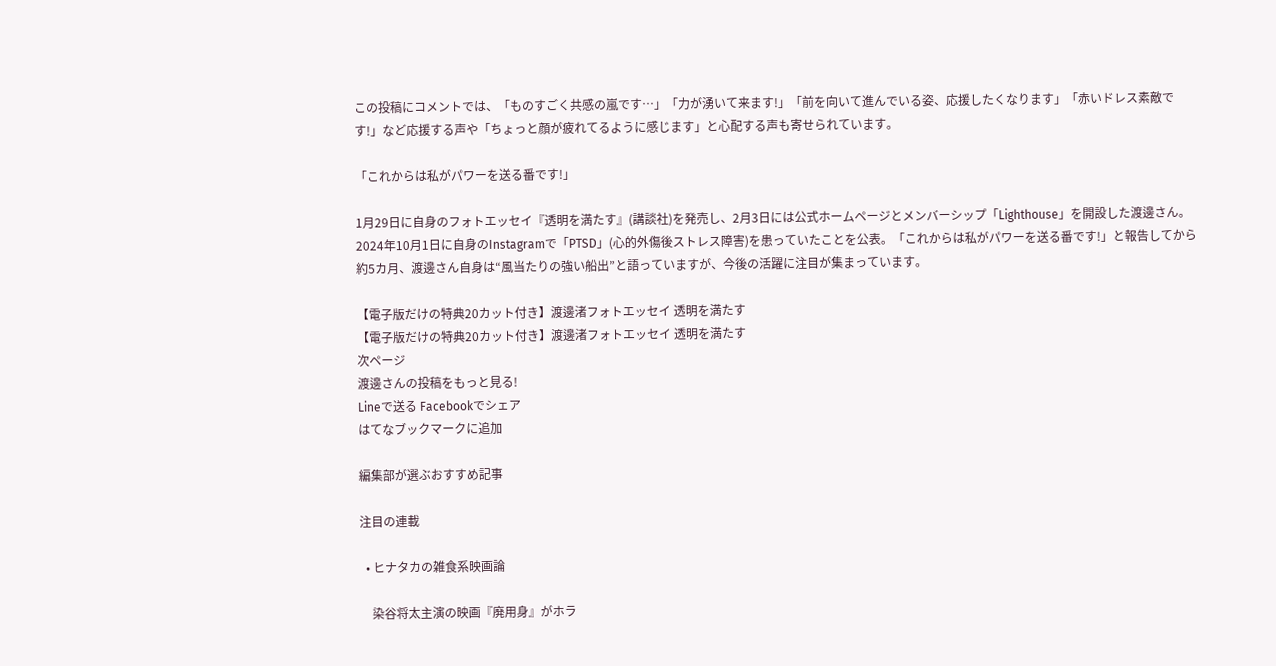この投稿にコメントでは、「ものすごく共感の嵐です…」「力が湧いて来ます!」「前を向いて進んでいる姿、応援したくなります」「赤いドレス素敵です!」など応援する声や「ちょっと顔が疲れてるように感じます」と心配する声も寄せられています。

「これからは私がパワーを送る番です!」

1月29日に自身のフォトエッセイ『透明を満たす』(講談社)を発売し、2月3日には公式ホームページとメンバーシップ「Lighthouse」を開設した渡邊さん。2024年10月1日に自身のInstagramで「PTSD」(心的外傷後ストレス障害)を患っていたことを公表。「これからは私がパワーを送る番です!」と報告してから約5カ月、渡邊さん自身は“風当たりの強い船出”と語っていますが、今後の活躍に注目が集まっています。

【電子版だけの特典20カット付き】渡邊渚フォトエッセイ 透明を満たす
【電子版だけの特典20カット付き】渡邊渚フォトエッセイ 透明を満たす
次ページ
渡邊さんの投稿をもっと見る!
Lineで送る Facebookでシェア
はてなブックマークに追加

編集部が選ぶおすすめ記事

注目の連載

  • ヒナタカの雑食系映画論

    染谷将太主演の映画『廃用身』がホラ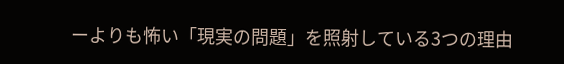ーよりも怖い「現実の問題」を照射している3つの理由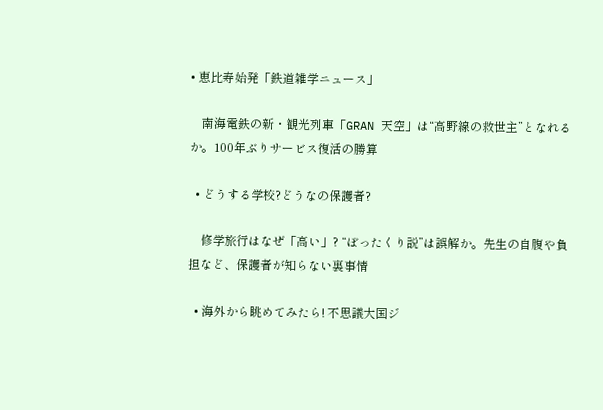• 恵比寿始発「鉄道雑学ニュース」

    南海電鉄の新・観光列車「GRAN 天空」は“高野線の救世主”となれるか。100年ぶりサービス復活の勝算

  • どうする学校?どうなの保護者?

    修学旅行はなぜ「高い」? “ぼったくり説”は誤解か。先生の自腹や負担など、保護者が知らない裏事情

  • 海外から眺めてみたら! 不思議大国ジ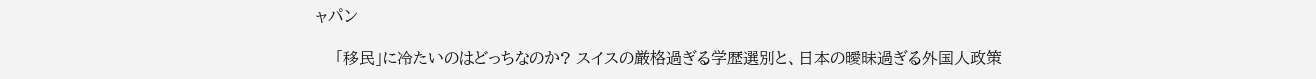ャパン

    「移民」に冷たいのはどっちなのか? スイスの厳格過ぎる学歴選別と、日本の曖昧過ぎる外国人政策